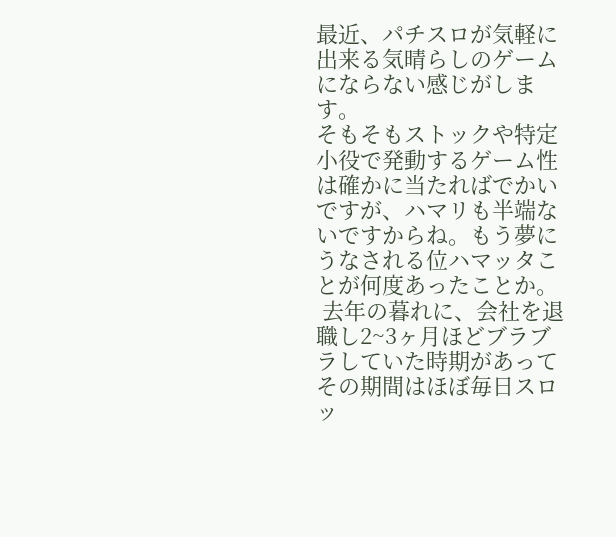最近、パチスロが気軽に出来る気晴らしのゲームにならない感じがします。
そもそもストックや特定小役で発動するゲーム性は確かに当たればでかいですが、ハマリも半端ないですからね。もう夢にうなされる位ハマッタことが何度あったことか。
 去年の暮れに、会社を退職し2~3ヶ月ほどブラブラしていた時期があってその期間はほぼ毎日スロッ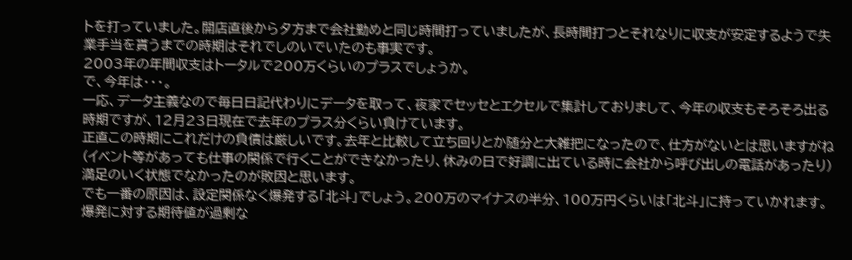トを打っていました。開店直後から夕方まで会社勤めと同じ時間打っていましたが、長時間打つとそれなりに収支が安定するようで失業手当を貰うまでの時期はそれでしのいでいたのも事実です。
2003年の年間収支はトータルで200万くらいのプラスでしょうか。
で、今年は・・・。
一応、データ主義なので毎日日記代わりにデータを取って、夜家でセッセとエクセルで集計しておりまして、今年の収支もそろそろ出る時期ですが、12月23日現在で去年のプラス分くらい負けています。
正直この時期にこれだけの負債は厳しいです。去年と比較して立ち回りとか随分と大雑把になったので、仕方がないとは思いますがね(イベント等があっても仕事の関係で行くことができなかったり、休みの日で好調に出ている時に会社から呼び出しの電話があったり)満足のいく状態でなかったのが敗因と思います。
でも一番の原因は、設定関係なく爆発する「北斗」でしょう。200万のマイナスの半分、100万円くらいは「北斗」に持っていかれます。
爆発に対する期待値が過剰な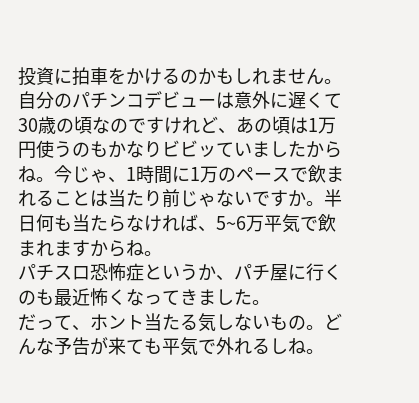投資に拍車をかけるのかもしれません。
自分のパチンコデビューは意外に遅くて30歳の頃なのですけれど、あの頃は1万円使うのもかなりビビッていましたからね。今じゃ、1時間に1万のペースで飲まれることは当たり前じゃないですか。半日何も当たらなければ、5~6万平気で飲まれますからね。
パチスロ恐怖症というか、パチ屋に行くのも最近怖くなってきました。
だって、ホント当たる気しないもの。どんな予告が来ても平気で外れるしね。